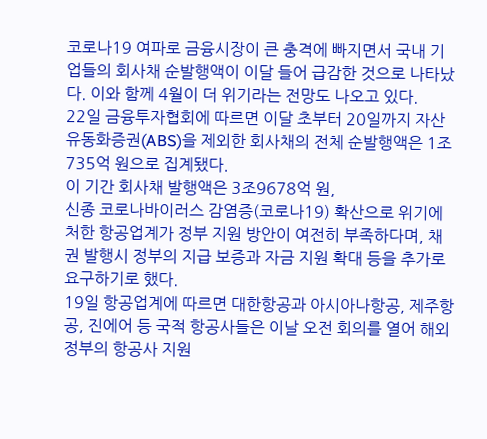코로나19 여파로 금융시장이 큰 충격에 빠지면서 국내 기업들의 회사채 순발행액이 이달 들어 급감한 것으로 나타났다. 이와 함께 4월이 더 위기라는 전망도 나오고 있다.
22일 금융투자협회에 따르면 이달 초부터 20일까지 자산유동화증권(ABS)을 제외한 회사채의 전체 순발행액은 1조735억 원으로 집계됐다.
이 기간 회사채 발행액은 3조9678억 원,
신종 코로나바이러스 감염증(코로나19) 확산으로 위기에 처한 항공업계가 정부 지원 방안이 여전히 부족하다며, 채권 발행시 정부의 지급 보증과 자금 지원 확대 등을 추가로 요구하기로 했다.
19일 항공업계에 따르면 대한항공과 아시아나항공, 제주항공, 진에어 등 국적 항공사들은 이날 오전 회의를 열어 해외 정부의 항공사 지원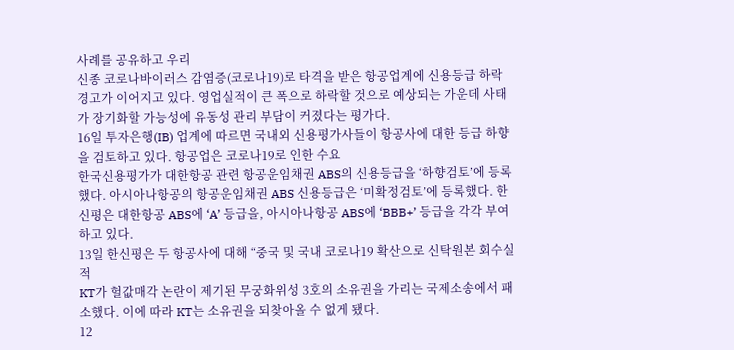사례를 공유하고 우리
신종 코로나바이러스 감염증(코로나19)로 타격을 받은 항공업계에 신용등급 하락 경고가 이어지고 있다. 영업실적이 큰 폭으로 하락할 것으로 예상되는 가운데 사태가 장기화할 가능성에 유동성 관리 부담이 커졌다는 평가다.
16일 투자은행(IB) 업계에 따르면 국내외 신용평가사들이 항공사에 대한 등급 하향을 검토하고 있다. 항공업은 코로나19로 인한 수요
한국신용평가가 대한항공 관련 항공운임채권 ABS의 신용등급을 ‘하향검토’에 등록했다. 아시아나항공의 항공운임채권 ABS 신용등급은 ‘미확정검토’에 등록했다. 한신평은 대한항공 ABS에 ‘A’ 등급을, 아시아나항공 ABS에 ‘BBB+’ 등급을 각각 부여하고 있다.
13일 한신평은 두 항공사에 대해 “중국 및 국내 코로나19 확산으로 신탁원본 회수실적
KT가 헐값매각 논란이 제기된 무궁화위성 3호의 소유권을 가리는 국제소송에서 패소했다. 이에 따라 KT는 소유권을 되찾아올 수 없게 됐다.
12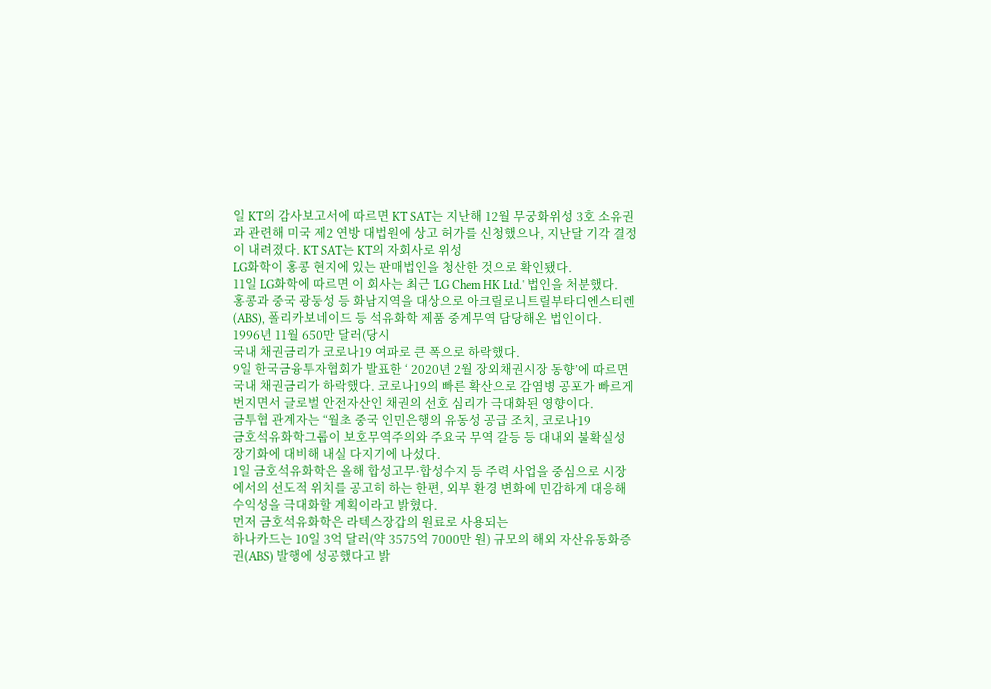일 KT의 감사보고서에 따르면 KT SAT는 지난해 12월 무궁화위성 3호 소유권과 관련해 미국 제2 연방 대법원에 상고 허가를 신청했으나, 지난달 기각 결정이 내려졌다. KT SAT는 KT의 자회사로 위성
LG화학이 홍콩 현지에 있는 판매법인을 청산한 것으로 확인됐다.
11일 LG화학에 따르면 이 회사는 최근 'LG Chem HK Ltd.' 법인을 처분했다.
홍콩과 중국 광둥성 등 화남지역을 대상으로 아크릴로니트릴부타디엔스티렌(ABS), 폴리카보네이드 등 석유화학 제품 중계무역 담당해온 법인이다.
1996년 11월 650만 달러(당시
국내 채권금리가 코로나19 여파로 큰 폭으로 하락했다.
9일 한국금융투자협회가 발표한 ‘ 2020년 2월 장외채권시장 동향’에 따르면 국내 채권금리가 하락했다. 코로나19의 빠른 확산으로 감염병 공포가 빠르게 번지면서 글로벌 안전자산인 채권의 선호 심리가 극대화된 영향이다.
금투협 관계자는 “월초 중국 인민은행의 유동성 공급 조치, 코로나19
금호석유화학그룹이 보호무역주의와 주요국 무역 갈등 등 대내외 불확실성 장기화에 대비해 내실 다지기에 나섰다.
1일 금호석유화학은 올해 합성고무·합성수지 등 주력 사업을 중심으로 시장에서의 선도적 위치를 공고히 하는 한편, 외부 환경 변화에 민감하게 대응해 수익성을 극대화할 계획이라고 밝혔다.
먼저 금호석유화학은 라텍스장갑의 원료로 사용되는
하나카드는 10일 3억 달러(약 3575억 7000만 원) 규모의 해외 자산유동화증권(ABS) 발행에 성공했다고 밝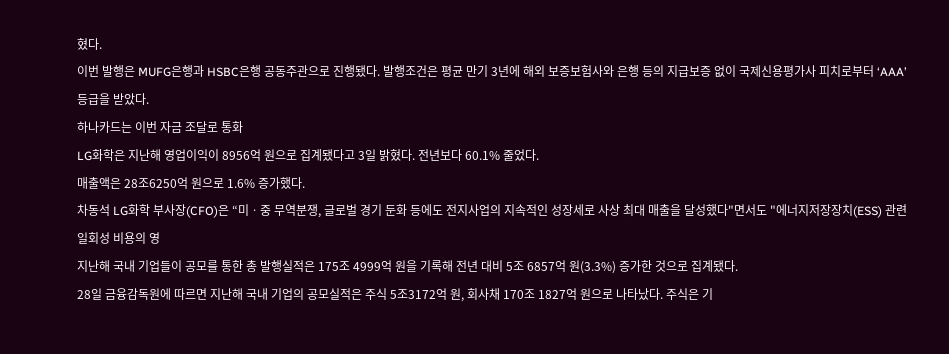혔다.
이번 발행은 MUFG은행과 HSBC은행 공동주관으로 진행됐다. 발행조건은 평균 만기 3년에 해외 보증보험사와 은행 등의 지급보증 없이 국제신용평가사 피치로부터 ‘AAA’ 등급을 받았다.
하나카드는 이번 자금 조달로 통화
LG화학은 지난해 영업이익이 8956억 원으로 집계됐다고 3일 밝혔다. 전년보다 60.1% 줄었다.
매출액은 28조6250억 원으로 1.6% 증가했다.
차동석 LG화학 부사장(CFO)은 “미ㆍ중 무역분쟁, 글로벌 경기 둔화 등에도 전지사업의 지속적인 성장세로 사상 최대 매출을 달성했다"면서도 "에너지저장장치(ESS) 관련 일회성 비용의 영
지난해 국내 기업들이 공모를 통한 총 발행실적은 175조 4999억 원을 기록해 전년 대비 5조 6857억 원(3.3%) 증가한 것으로 집계됐다.
28일 금융감독원에 따르면 지난해 국내 기업의 공모실적은 주식 5조3172억 원, 회사채 170조 1827억 원으로 나타났다. 주식은 기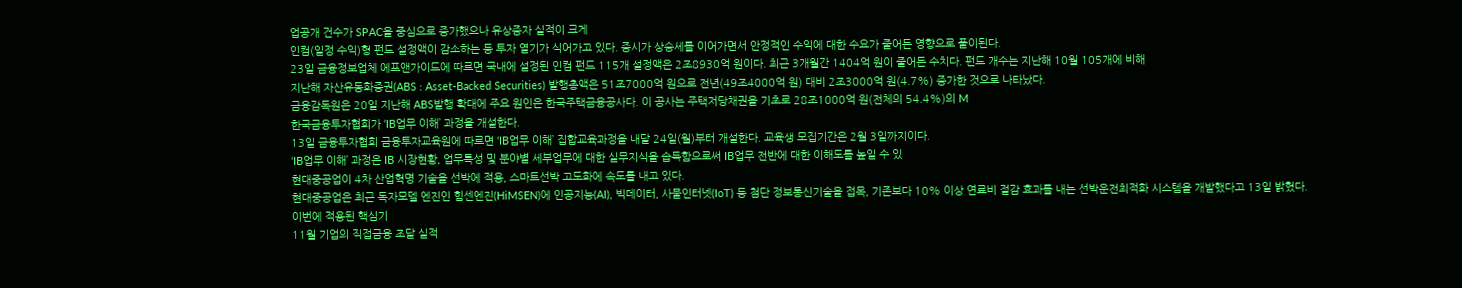업공개 건수가 SPAC을 중심으로 증가했으나 유상증자 실적이 크게
인컴(일정 수익)형 펀드 설정액이 감소하는 등 투자 열기가 식어가고 있다. 증시가 상승세를 이어가면서 안정적인 수익에 대한 수요가 줄어든 영향으로 풀이된다.
23일 금융정보업체 에프앤가이드에 따르면 국내에 설정된 인컴 펀드 115개 설정액은 2조8930억 원이다. 최근 3개월간 1404억 원이 줄어든 수치다. 펀드 개수는 지난해 10월 105개에 비해
지난해 자산유동화증권(ABS : Asset-Backed Securities) 발행총액은 51조7000억 원으로 전년(49조4000억 원) 대비 2조3000억 원(4.7%) 증가한 것으로 나타났다.
금융감독원은 20일 지난해 ABS발행 확대에 주요 원인은 한국주택금융공사다. 이 공사는 주택저당채권을 기초로 28조1000억 원(전체의 54.4%)의 M
한국금융투자협회가 ‘IB업무 이해’ 과정을 개설한다.
13일 금융투자협회 금융투자교육원에 따르면 ‘IB업무 이해’ 집합교육과정을 내달 24일(월)부터 개설한다. 교육생 모집기간은 2월 3일까지이다.
‘IB업무 이해’ 과정은 IB 시장현황, 업무특성 및 분야별 세부업무에 대한 실무지식을 습득함으로써 IB업무 전반에 대한 이해도를 높일 수 있
현대중공업이 4차 산업혁명 기술을 선박에 적용, 스마트선박 고도화에 속도를 내고 있다.
현대중공업은 최근 독자모델 엔진인 힘센엔진(HiMSEN)에 인공지능(AI), 빅데이터, 사물인터넷(IoT) 등 첨단 정보통신기술을 접목, 기존보다 10% 이상 연료비 절감 효과를 내는 선박운전최적화 시스템을 개발했다고 13일 밝혔다.
이번에 적용된 핵심기
11월 기업의 직접금융 조달 실적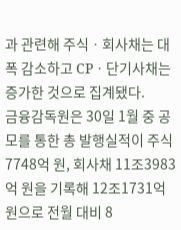과 관련해 주식ㆍ회사채는 대폭 감소하고 CPㆍ단기사채는 증가한 것으로 집계됐다.
금융감독원은 30일 1월 중 공모를 통한 총 발행실적이 주식 7748억 원, 회사채 11조3983억 원을 기록해 12조1731억 원으로 전월 대비 8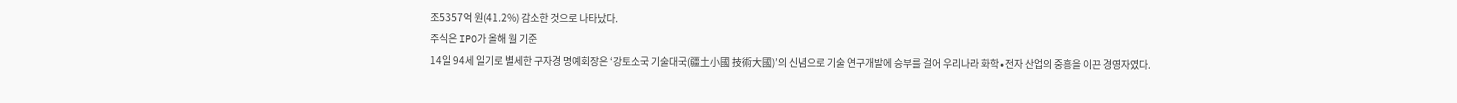조5357억 원(41.2%) 감소한 것으로 나타났다.
주식은 IPO가 올해 월 기준
14일 94세 일기로 별세한 구자경 명예회장은 ‘강토소국 기술대국(疆土小國 技術大國)’의 신념으로 기술 연구개발에 승부를 걸어 우리나라 화학∙전자 산업의 중흥을 이끈 경영자였다.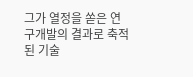그가 열정을 쏟은 연구개발의 결과로 축적된 기술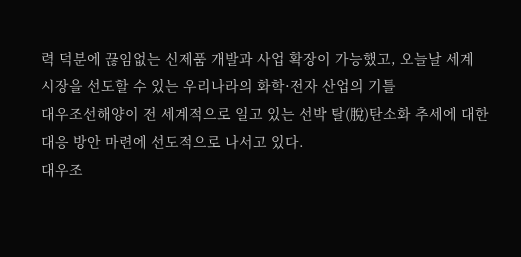력 덕분에 끊임없는 신제품 개발과 사업 확장이 가능했고, 오늘날 세계 시장을 선도할 수 있는 우리나라의 화학∙전자 산업의 기틀
대우조선해양이 전 세계적으로 일고 있는 선박 탈(脫)탄소화 추세에 대한 대응 방안 마련에 선도적으로 나서고 있다.
대우조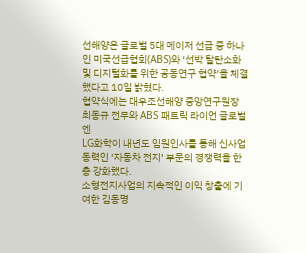선해양은 글로벌 5대 메이저 선급 중 하나인 미국선급협회(ABS)와 ‘선박 탈탄소화 및 디지털화를 위한 공동연구 협약’을 체결했다고 10일 밝혔다.
협약식에는 대우조선해양 중앙연구원장 최동규 전무와 ABS 패트릭 라이언 글로벌 엔
LG화학이 내년도 임원인사를 통해 신사업 동력인 ‘자동차 전지’ 부문의 경쟁력을 한층 강화했다.
소형전지사업의 지속적인 이익 창출에 기여한 김동명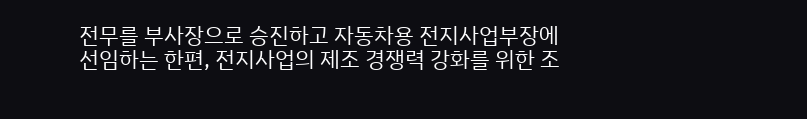전무를 부사장으로 승진하고 자동차용 전지사업부장에 선임하는 한편, 전지사업의 제조 경쟁력 강화를 위한 조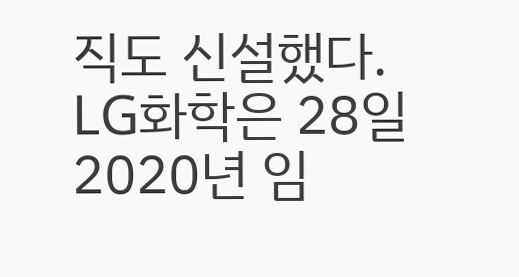직도 신설했다.
LG화학은 28일 2020년 임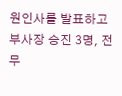원인사를 발표하고 부사장 승진 3명, 전무